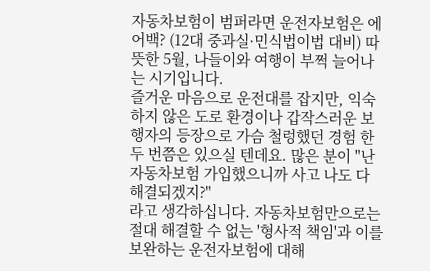자동차보험이 범퍼라면 운전자보험은 에어백? (12대 중과실·민식법이법 대비) 따뜻한 5월, 나들이와 여행이 부쩍 늘어나는 시기입니다.
즐거운 마음으로 운전대를 잡지만, 익숙하지 않은 도로 환경이나 갑작스러운 보행자의 등장으로 가슴 철렁했던 경험 한두 번쯤은 있으실 텐데요. 많은 분이 "난 자동차보험 가입했으니까 사고 나도 다 해결되겠지?"
라고 생각하십니다. 자동차보험만으로는 절대 해결할 수 없는 '형사적 책임'과 이를 보완하는 운전자보험에 대해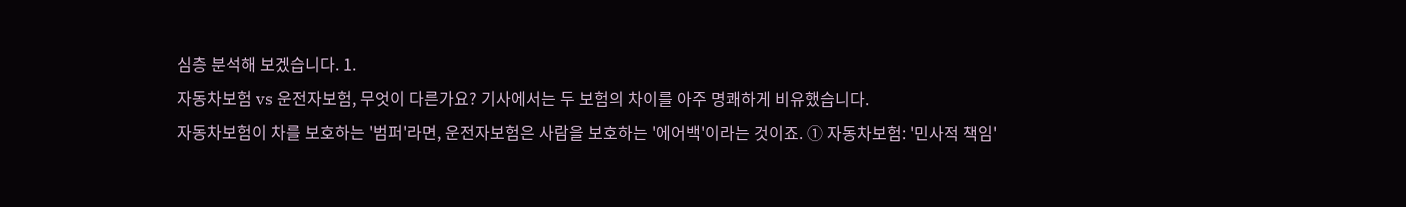심층 분석해 보겠습니다. 1.
자동차보험 vs 운전자보험, 무엇이 다른가요? 기사에서는 두 보험의 차이를 아주 명쾌하게 비유했습니다.
자동차보험이 차를 보호하는 '범퍼'라면, 운전자보험은 사람을 보호하는 '에어백'이라는 것이죠. ① 자동차보험: '민사적 책임'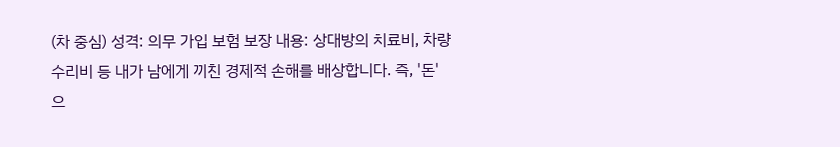(차 중심) 성격: 의무 가입 보험 보장 내용: 상대방의 치료비, 차량 수리비 등 내가 남에게 끼친 경제적 손해를 배상합니다. 즉, '돈'으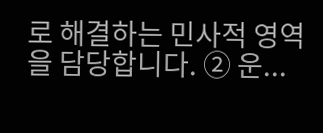로 해결하는 민사적 영역을 담당합니다. ② 운...